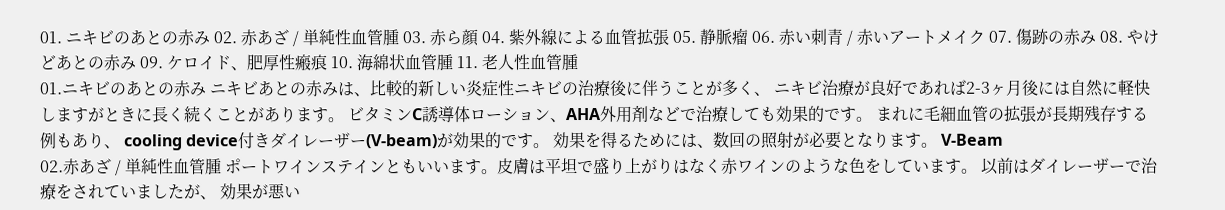01. ニキビのあとの赤み 02. 赤あざ / 単純性血管腫 03. 赤ら顔 04. 紫外線による血管拡張 05. 静脈瘤 06. 赤い刺青 / 赤いアートメイク 07. 傷跡の赤み 08. やけどあとの赤み 09. ケロイド、肥厚性瘢痕 10. 海綿状血管腫 11. 老人性血管腫
01.ニキビのあとの赤み ニキビあとの赤みは、比較的新しい炎症性ニキビの治療後に伴うことが多く、 ニキビ治療が良好であれば2-3ヶ月後には自然に軽快しますがときに長く続くことがあります。 ビタミンC誘導体ローション、AHA外用剤などで治療しても効果的です。 まれに毛細血管の拡張が長期残存する例もあり、 cooling device付きダイレーザー(V-beam)が効果的です。 効果を得るためには、数回の照射が必要となります。 V-Beam
02.赤あざ / 単純性血管腫 ポートワインステインともいいます。皮膚は平坦で盛り上がりはなく赤ワインのような色をしています。 以前はダイレーザーで治療をされていましたが、 効果が悪い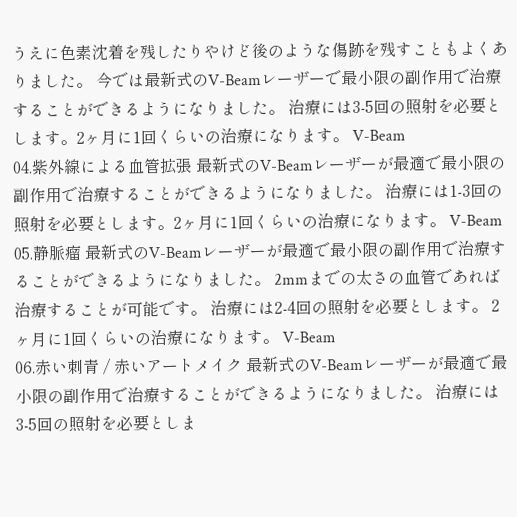うえに色素沈着を残したりやけど後のような傷跡を残すこともよくありました。 今では最新式のV-Beamレーザーで最小限の副作用で治療することができるようになりました。 治療には3-5回の照射を必要とします。2ヶ月に1回くらいの治療になります。 V-Beam
04.紫外線による血管拡張 最新式のV-Beamレーザーが最適で最小限の副作用で治療することができるようになりました。 治療には1-3回の照射を必要とします。2ヶ月に1回くらいの治療になります。 V-Beam
05.静脈瘤 最新式のV-Beamレーザーが最適で最小限の副作用で治療することができるようになりました。 2mmまでの太さの血管であれば治療することが可能です。 治療には2-4回の照射を必要とします。 2ヶ月に1回くらいの治療になります。 V-Beam
06.赤い刺青 / 赤いアートメイク 最新式のV-Beamレーザーが最適で最小限の副作用で治療することができるようになりました。 治療には3-5回の照射を必要としま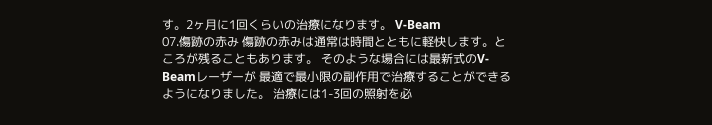す。2ヶ月に1回くらいの治療になります。 V-Beam
07.傷跡の赤み 傷跡の赤みは通常は時間とともに軽快します。ところが残ることもあります。 そのような場合には最新式のV-Beamレーザーが 最適で最小限の副作用で治療することができるようになりました。 治療には1-3回の照射を必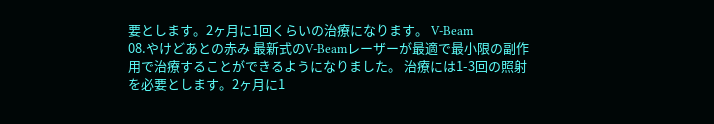要とします。2ヶ月に1回くらいの治療になります。 V-Beam
08.やけどあとの赤み 最新式のV-Beamレーザーが最適で最小限の副作用で治療することができるようになりました。 治療には1-3回の照射を必要とします。2ヶ月に1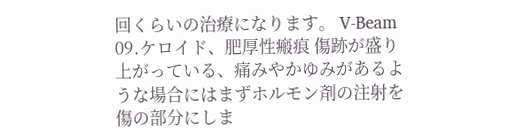回くらいの治療になります。 V-Beam
09.ケロイド、肥厚性瘢痕 傷跡が盛り上がっている、痛みやかゆみがあるような場合にはまずホルモン剤の注射を傷の部分にしま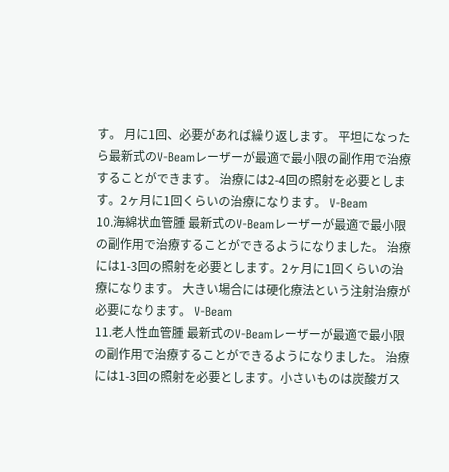す。 月に1回、必要があれば繰り返します。 平坦になったら最新式のV-Beamレーザーが最適で最小限の副作用で治療することができます。 治療には2-4回の照射を必要とします。2ヶ月に1回くらいの治療になります。 V-Beam
10.海綿状血管腫 最新式のV-Beamレーザーが最適で最小限の副作用で治療することができるようになりました。 治療には1-3回の照射を必要とします。2ヶ月に1回くらいの治療になります。 大きい場合には硬化療法という注射治療が必要になります。 V-Beam
11.老人性血管腫 最新式のV-Beamレーザーが最適で最小限の副作用で治療することができるようになりました。 治療には1-3回の照射を必要とします。小さいものは炭酸ガス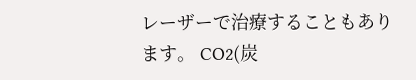レーザーで治療することもあります。 CO2(炭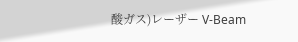酸ガス)レーザー V-Beam